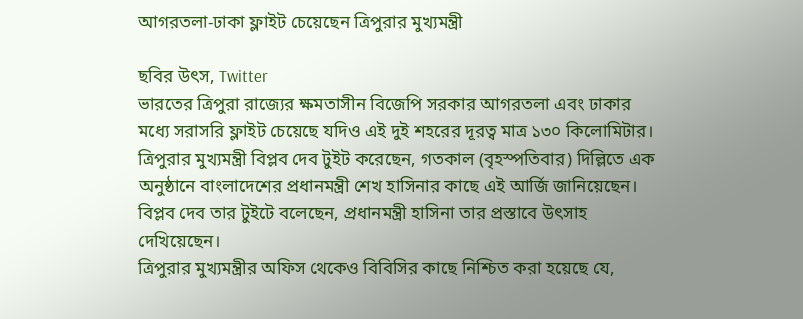আগরতলা-ঢাকা ফ্লাইট চেয়েছেন ত্রিপুরার মুখ্যমন্ত্রী

ছবির উৎস, Twitter
ভারতের ত্রিপুরা রাজ্যের ক্ষমতাসীন বিজেপি সরকার আগরতলা এবং ঢাকার মধ্যে সরাসরি ফ্লাইট চেয়েছে যদিও এই দুই শহরের দূরত্ব মাত্র ১৩০ কিলোমিটার।
ত্রিপুরার মুখ্যমন্ত্রী বিপ্লব দেব টুইট করেছেন, গতকাল (বৃহস্পতিবার) দিল্লিতে এক অনুষ্ঠানে বাংলাদেশের প্রধানমন্ত্রী শেখ হাসিনার কাছে এই আর্জি জানিয়েছেন।
বিপ্লব দেব তার টুইটে বলেছেন, প্রধানমন্ত্রী হাসিনা তার প্রস্তাবে উৎসাহ দেখিয়েছেন।
ত্রিপুরার মুখ্যমন্ত্রীর অফিস থেকেও বিবিসির কাছে নিশ্চিত করা হয়েছে যে,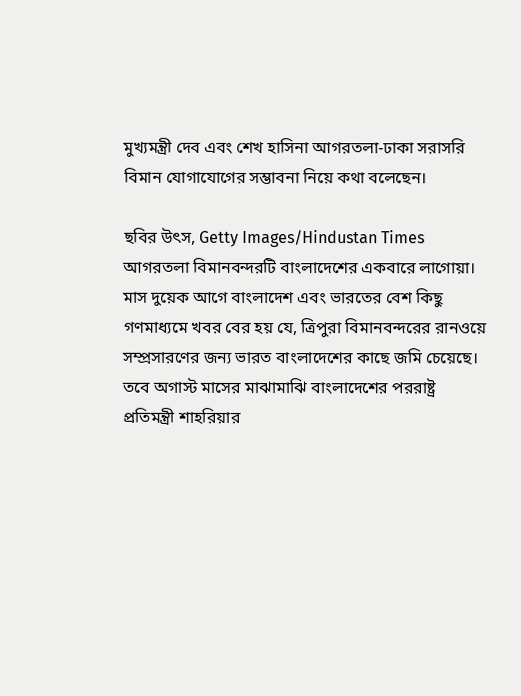মুখ্যমন্ত্রী দেব এবং শেখ হাসিনা আগরতলা-ঢাকা সরাসরি বিমান যোগাযোগের সম্ভাবনা নিয়ে কথা বলেছেন।

ছবির উৎস, Getty Images/Hindustan Times
আগরতলা বিমানবন্দরটি বাংলাদেশের একবারে লাগোয়া।
মাস দুয়েক আগে বাংলাদেশ এবং ভারতের বেশ কিছু গণমাধ্যমে খবর বের হয় যে, ত্রিপুরা বিমানবন্দরের রানওয়ে সম্প্রসারণের জন্য ভারত বাংলাদেশের কাছে জমি চেয়েছে।
তবে অগাস্ট মাসের মাঝামাঝি বাংলাদেশের পররাষ্ট্র প্রতিমন্ত্রী শাহরিয়ার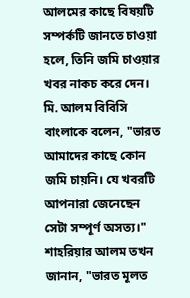আলমের কাছে বিষয়টি সম্পর্কটি জানতে চাওয়া হলে, তিনি জমি চাওয়ার খবর নাকচ করে দেন।
মি. আলম বিবিসি বাংলাকে বলেন, "ভারত আমাদের কাছে কোন জমি চায়নি। যে খবরটি আপনারা জেনেছেন সেটা সম্পূর্ণ অসত্য।"
শাহরিয়ার আলম তখন জানান, "ভারত মূলত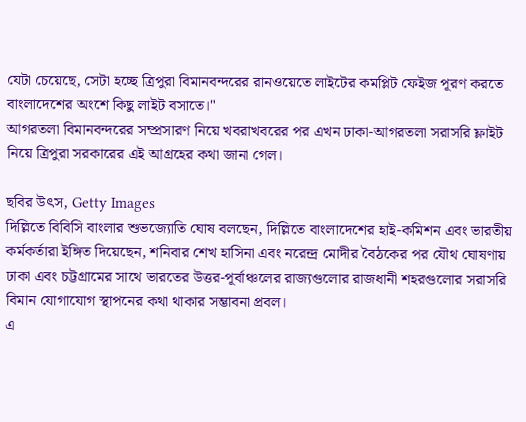যেটা চেয়েছে, সেটা হচ্ছে ত্রিপুরা বিমানবন্দরের রানওয়েতে লাইটের কমপ্লিট ফেইজ পূরণ করতে বাংলাদেশের অংশে কিছু লাইট বসাতে।"
আগরতলা বিমানবন্দরের সম্প্রসারণ নিয়ে খবরাখবরের পর এখন ঢাকা-আগরতলা সরাসরি ফ্লাইট নিয়ে ত্রিপুরা সরকারের এই আগ্রহের কথা জানা গেল।

ছবির উৎস, Getty Images
দিল্লিতে বিবিসি বাংলার শুভজ্যোতি ঘোষ বলছেন, দিল্লিতে বাংলাদেশের হাই-কমিশন এবং ভারতীয় কর্মকর্তারা ইঙ্গিত দিয়েছেন, শনিবার শেখ হাসিনা এবং নরেন্দ্র মোদীর বৈঠকের পর যৌথ ঘোষণায় ঢাকা এবং চট্টগ্রামের সাথে ভারতের উত্তর-পূর্বাঞ্চলের রাজ্যগুলোর রাজধানী শহরগুলোর সরাসরি বিমান যোগাযোগ স্থাপনের কথা থাকার সম্ভাবনা প্রবল।
এ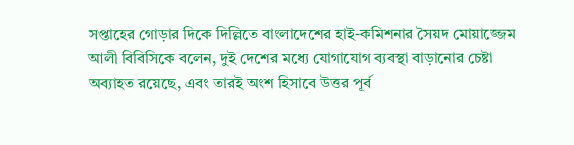সপ্তাহের গোড়ার দিকে দিল্লিতে বাংলাদেশের হাই-কমিশনার সৈয়দ মোয়াজ্জেম আলী বিবিসিকে বলেন, দুই দেশের মধ্যে যোগাযোগ ব্যবস্থা বাড়ানোর চেষ্টা অব্যাহত রয়েছে, এবং তারই অংশ হিসাবে উত্তর পূর্ব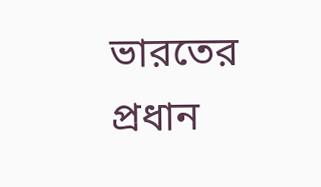ভারতের প্রধান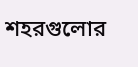শহরগুলোর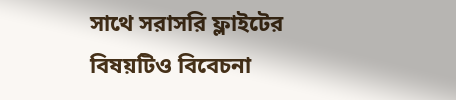সাথে সরাসরি ফ্লাইটের বিষয়টিও বিবেচনা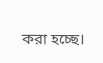করা হচ্ছে।